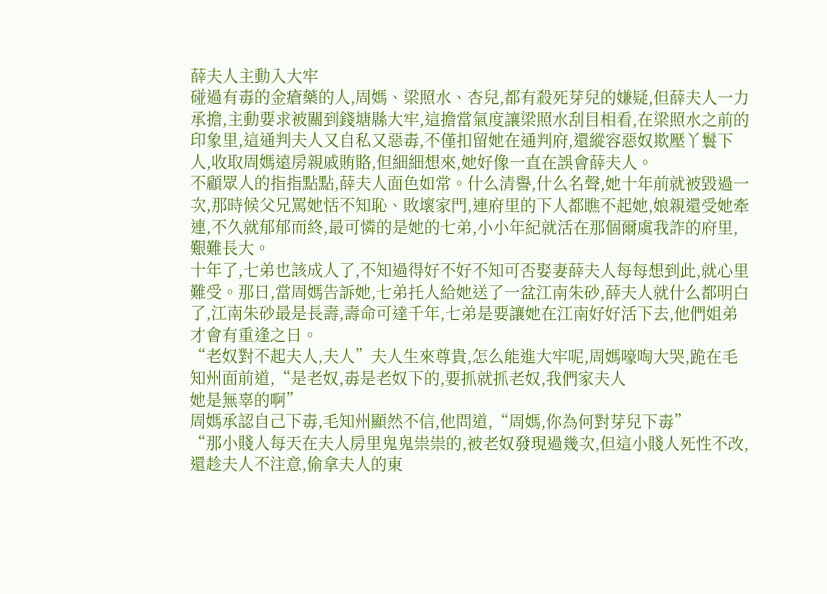薛夫人主動入大牢
碰過有毒的金瘡藥的人,周媽、梁照水、杏兒,都有殺死芽兒的嫌疑,但薛夫人一力承擔,主動要求被關到錢塘縣大牢,這擔當氣度讓梁照水刮目相看,在梁照水之前的印象里,這通判夫人又自私又惡毒,不僅扣留她在通判府,還縱容惡奴欺壓丫鬟下人,收取周媽遠房親戚賄賂,但細細想來,她好像一直在誤會薛夫人。
不顧眾人的指指點點,薛夫人面色如常。什么清譽,什么名聲,她十年前就被毀過一次,那時候父兄罵她恬不知恥、敗壞家門,連府里的下人都瞧不起她,娘親還受她牽連,不久就郁郁而終,最可憐的是她的七弟,小小年紀就活在那個爾虞我詐的府里,艱難長大。
十年了,七弟也該成人了,不知過得好不好不知可否娶妻薛夫人每每想到此,就心里難受。那日,當周媽告訴她,七弟托人給她送了一盆江南朱砂,薛夫人就什么都明白了,江南朱砂最是長壽,壽命可達千年,七弟是要讓她在江南好好活下去,他們姐弟才會有重逢之日。
“老奴對不起夫人,夫人”夫人生來尊貴,怎么能進大牢呢,周媽嚎啕大哭,跪在毛知州面前道,“是老奴,毒是老奴下的,要抓就抓老奴,我們家夫人
她是無辜的啊”
周媽承認自己下毒,毛知州顯然不信,他問道,“周媽,你為何對芽兒下毒”
“那小賤人每天在夫人房里鬼鬼祟祟的,被老奴發現過幾次,但這小賤人死性不改,還趁夫人不注意,偷拿夫人的東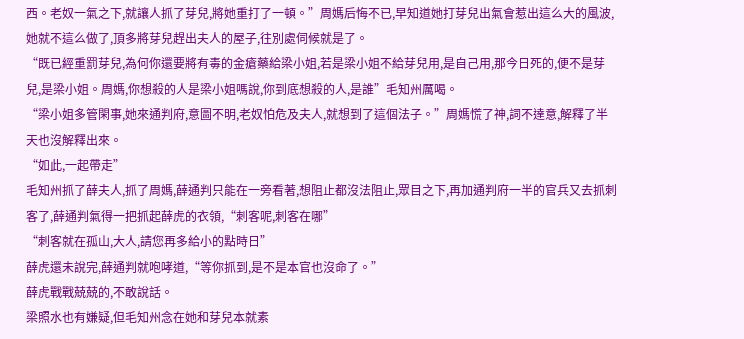西。老奴一氣之下,就讓人抓了芽兒,將她重打了一頓。”周媽后悔不已,早知道她打芽兒出氣會惹出這么大的風波,她就不這么做了,頂多將芽兒趕出夫人的屋子,往別處伺候就是了。
“既已經重罰芽兒,為何你還要將有毒的金瘡藥給梁小姐,若是梁小姐不給芽兒用,是自己用,那今日死的,便不是芽兒,是梁小姐。周媽,你想殺的人是梁小姐嗎說,你到底想殺的人,是誰”毛知州厲喝。
“梁小姐多管閑事,她來通判府,意圖不明,老奴怕危及夫人,就想到了這個法子。”周媽慌了神,詞不達意,解釋了半天也沒解釋出來。
“如此,一起帶走”
毛知州抓了薛夫人,抓了周媽,薛通判只能在一旁看著,想阻止都沒法阻止,眾目之下,再加通判府一半的官兵又去抓刺客了,薛通判氣得一把抓起薛虎的衣領,“刺客呢,刺客在哪”
“刺客就在孤山,大人,請您再多給小的點時日”
薛虎還未說完,薛通判就咆哮道,“等你抓到,是不是本官也沒命了。”
薛虎戰戰兢兢的,不敢說話。
梁照水也有嫌疑,但毛知州念在她和芽兒本就素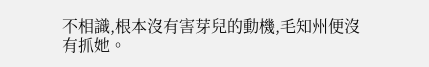不相識,根本沒有害芽兒的動機,毛知州便沒有抓她。